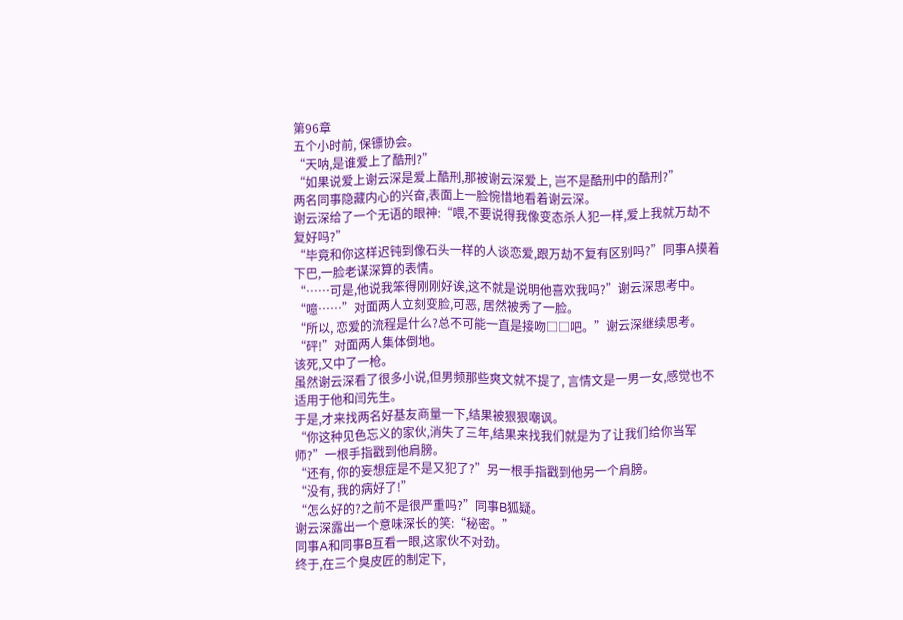第96章
五个小时前, 保镖协会。
“天呐,是谁爱上了酷刑?”
“如果说爱上谢云深是爱上酷刑,那被谢云深爱上, 岂不是酷刑中的酷刑?”
两名同事隐藏内心的兴奋,表面上一脸惋惜地看着谢云深。
谢云深给了一个无语的眼神:“喂,不要说得我像变态杀人犯一样,爱上我就万劫不复好吗?”
“毕竟和你这样迟钝到像石头一样的人谈恋爱,跟万劫不复有区别吗?”同事A摸着下巴,一脸老谋深算的表情。
“……可是,他说我笨得刚刚好诶,这不就是说明他喜欢我吗?”谢云深思考中。
“噫……”对面两人立刻变脸,可恶, 居然被秀了一脸。
“所以, 恋爱的流程是什么?总不可能一直是接吻□□吧。”谢云深继续思考。
“砰!”对面两人集体倒地。
该死,又中了一枪。
虽然谢云深看了很多小说,但男频那些爽文就不提了, 言情文是一男一女,感觉也不适用于他和闫先生。
于是,才来找两名好基友商量一下,结果被狠狠嘲讽。
“你这种见色忘义的家伙,消失了三年,结果来找我们就是为了让我们给你当军师?”一根手指戳到他肩膀。
“还有, 你的妄想症是不是又犯了?”另一根手指戳到他另一个肩膀。
“没有, 我的病好了!”
“怎么好的?之前不是很严重吗?”同事B狐疑。
谢云深露出一个意味深长的笑:“秘密。”
同事A和同事B互看一眼,这家伙不对劲。
终于,在三个臭皮匠的制定下,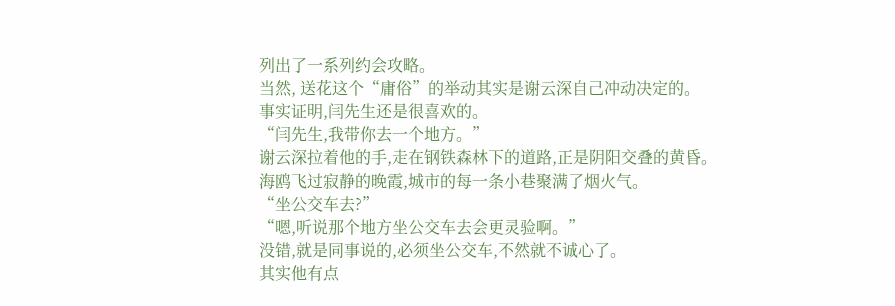列出了一系列约会攻略。
当然, 送花这个“庸俗”的举动其实是谢云深自己冲动决定的。
事实证明,闫先生还是很喜欢的。
“闫先生,我带你去一个地方。”
谢云深拉着他的手,走在钢铁森林下的道路,正是阴阳交叠的黄昏。
海鸥飞过寂静的晚霞,城市的每一条小巷聚满了烟火气。
“坐公交车去?”
“嗯,听说那个地方坐公交车去会更灵验啊。”
没错,就是同事说的,必须坐公交车,不然就不诚心了。
其实他有点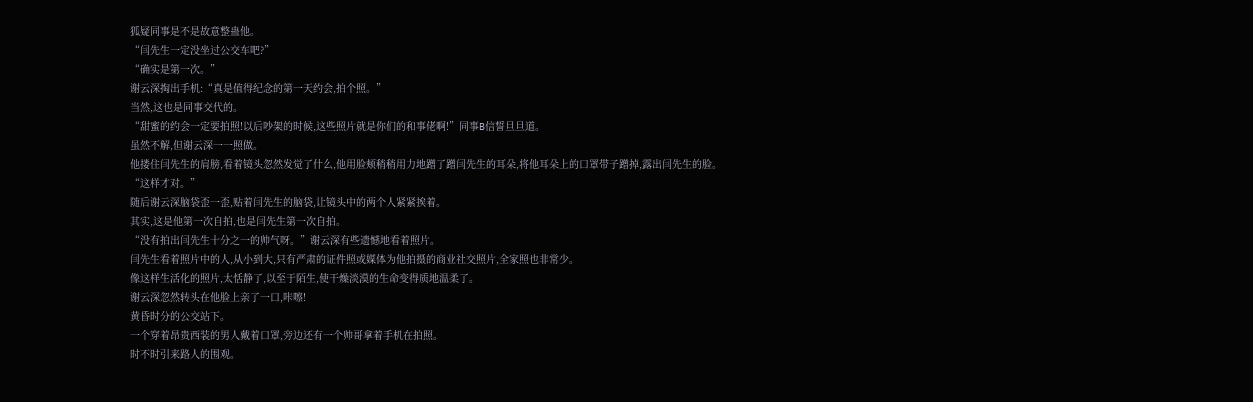狐疑同事是不是故意整蛊他。
“闫先生一定没坐过公交车吧?”
“确实是第一次。”
谢云深掏出手机:“真是值得纪念的第一天约会,拍个照。”
当然,这也是同事交代的。
“甜蜜的约会一定要拍照!以后吵架的时候,这些照片就是你们的和事佬啊!”同事B信誓旦旦道。
虽然不解,但谢云深一一照做。
他搂住闫先生的肩膀,看着镜头忽然发觉了什么,他用脸颊稍稍用力地蹭了蹭闫先生的耳朵,将他耳朵上的口罩带子蹭掉,露出闫先生的脸。
“这样才对。”
随后谢云深脑袋歪一歪,贴着闫先生的脑袋,让镜头中的两个人紧紧挨着。
其实,这是他第一次自拍,也是闫先生第一次自拍。
“没有拍出闫先生十分之一的帅气呀。”谢云深有些遗憾地看着照片。
闫先生看着照片中的人,从小到大,只有严肃的证件照或媒体为他拍摄的商业社交照片,全家照也非常少。
像这样生活化的照片,太恬静了,以至于陌生,使干燥淡漠的生命变得质地温柔了。
谢云深忽然转头在他脸上亲了一口,咔嚓!
黄昏时分的公交站下。
一个穿着昂贵西装的男人戴着口罩,旁边还有一个帅哥拿着手机在拍照。
时不时引来路人的围观。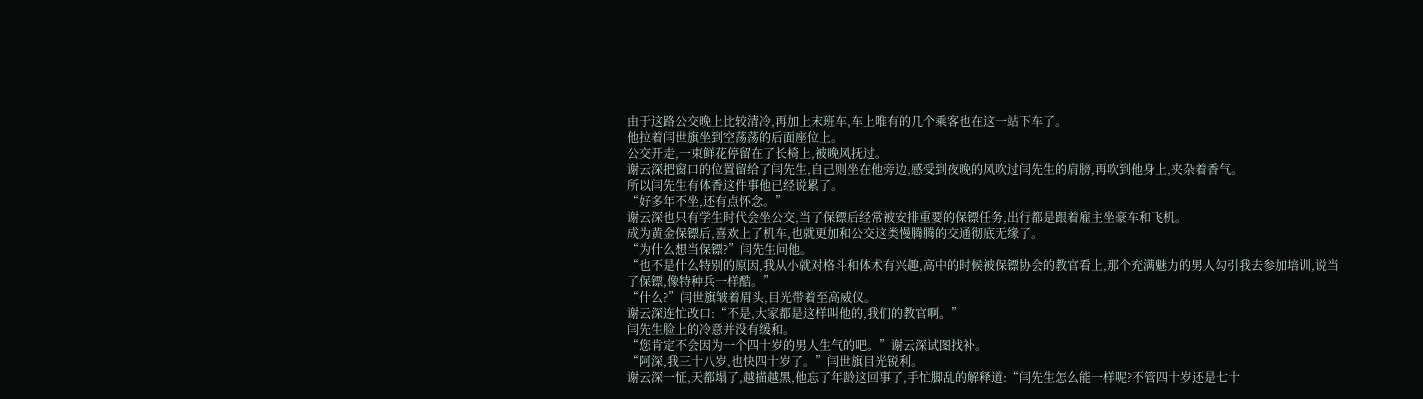由于这路公交晚上比较清冷,再加上末班车,车上唯有的几个乘客也在这一站下车了。
他拉着闫世旗坐到空荡荡的后面座位上。
公交开走,一束鲜花停留在了长椅上,被晚风抚过。
谢云深把窗口的位置留给了闫先生,自己则坐在他旁边,感受到夜晚的风吹过闫先生的肩膀,再吹到他身上,夹杂着香气。
所以闫先生有体香这件事他已经说累了。
“好多年不坐,还有点怀念。”
谢云深也只有学生时代会坐公交,当了保镖后经常被安排重要的保镖任务,出行都是跟着雇主坐豪车和飞机。
成为黄金保镖后,喜欢上了机车,也就更加和公交这类慢腾腾的交通彻底无缘了。
“为什么想当保镖?”闫先生问他。
“也不是什么特别的原因,我从小就对格斗和体术有兴趣,高中的时候被保镖协会的教官看上,那个充满魅力的男人勾引我去参加培训,说当了保镖,像特种兵一样酷。”
“什么?”闫世旗皱着眉头,目光带着至高威仪。
谢云深连忙改口:“不是,大家都是这样叫他的,我们的教官啊。”
闫先生脸上的冷意并没有缓和。
“您肯定不会因为一个四十岁的男人生气的吧。”谢云深试图找补。
“阿深,我三十八岁,也快四十岁了。”闫世旗目光锐利。
谢云深一怔,天都塌了,越描越黑,他忘了年龄这回事了,手忙脚乱的解释道:“闫先生怎么能一样呢?不管四十岁还是七十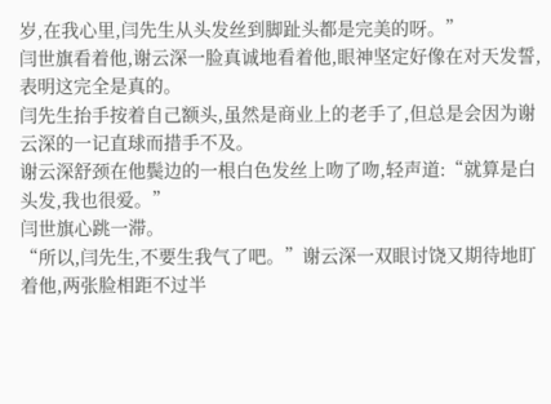岁,在我心里,闫先生从头发丝到脚趾头都是完美的呀。”
闫世旗看着他,谢云深一脸真诚地看着他,眼神坚定好像在对天发誓,表明这完全是真的。
闫先生抬手按着自己额头,虽然是商业上的老手了,但总是会因为谢云深的一记直球而措手不及。
谢云深舒颈在他鬓边的一根白色发丝上吻了吻,轻声道:“就算是白头发,我也很爱。”
闫世旗心跳一滞。
“所以,闫先生,不要生我气了吧。”谢云深一双眼讨饶又期待地盯着他,两张脸相距不过半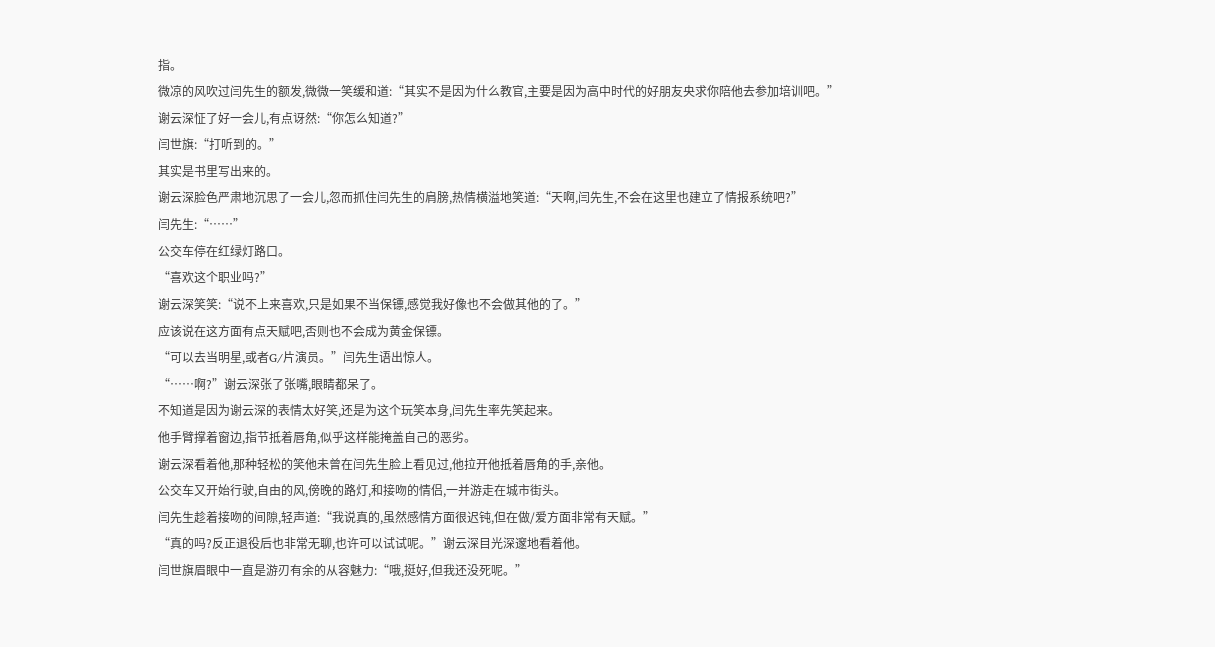指。
微凉的风吹过闫先生的额发,微微一笑缓和道:“其实不是因为什么教官,主要是因为高中时代的好朋友央求你陪他去参加培训吧。”
谢云深怔了好一会儿,有点讶然:“你怎么知道?”
闫世旗:“打听到的。”
其实是书里写出来的。
谢云深脸色严肃地沉思了一会儿,忽而抓住闫先生的肩膀,热情横溢地笑道:“天啊,闫先生,不会在这里也建立了情报系统吧?”
闫先生:“……”
公交车停在红绿灯路口。
“喜欢这个职业吗?”
谢云深笑笑:“说不上来喜欢,只是如果不当保镖,感觉我好像也不会做其他的了。”
应该说在这方面有点天赋吧,否则也不会成为黄金保镖。
“可以去当明星,或者G/片演员。”闫先生语出惊人。
“……啊?”谢云深张了张嘴,眼睛都呆了。
不知道是因为谢云深的表情太好笑,还是为这个玩笑本身,闫先生率先笑起来。
他手臂撑着窗边,指节抵着唇角,似乎这样能掩盖自己的恶劣。
谢云深看着他,那种轻松的笑他未曾在闫先生脸上看见过,他拉开他抵着唇角的手,亲他。
公交车又开始行驶,自由的风,傍晚的路灯,和接吻的情侣,一并游走在城市街头。
闫先生趁着接吻的间隙,轻声道:“我说真的,虽然感情方面很迟钝,但在做/爱方面非常有天赋。”
“真的吗?反正退役后也非常无聊,也许可以试试呢。”谢云深目光深邃地看着他。
闫世旗眉眼中一直是游刃有余的从容魅力:“哦,挺好,但我还没死呢。”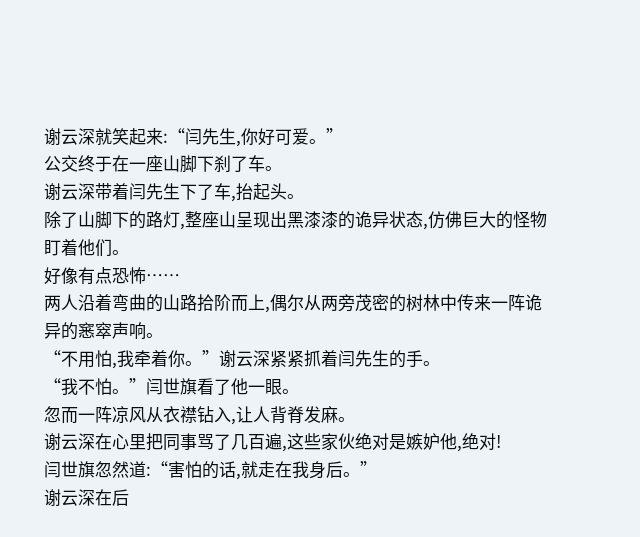谢云深就笑起来:“闫先生,你好可爱。”
公交终于在一座山脚下刹了车。
谢云深带着闫先生下了车,抬起头。
除了山脚下的路灯,整座山呈现出黑漆漆的诡异状态,仿佛巨大的怪物盯着他们。
好像有点恐怖……
两人沿着弯曲的山路拾阶而上,偶尔从两旁茂密的树林中传来一阵诡异的窸窣声响。
“不用怕,我牵着你。”谢云深紧紧抓着闫先生的手。
“我不怕。”闫世旗看了他一眼。
忽而一阵凉风从衣襟钻入,让人背脊发麻。
谢云深在心里把同事骂了几百遍,这些家伙绝对是嫉妒他,绝对!
闫世旗忽然道:“害怕的话,就走在我身后。”
谢云深在后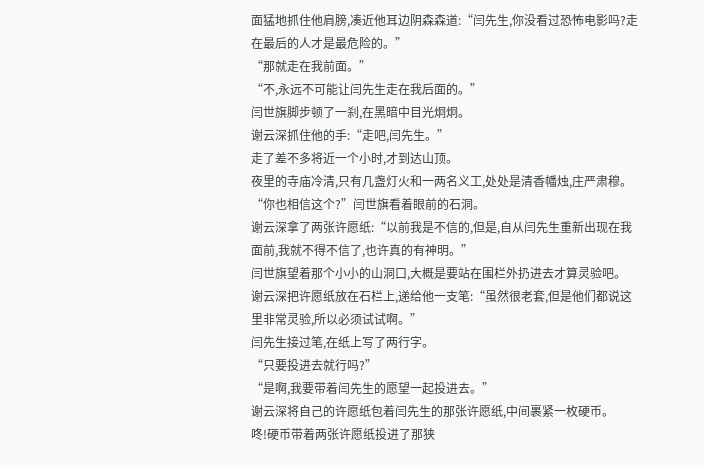面猛地抓住他肩膀,凑近他耳边阴森森道:“闫先生,你没看过恐怖电影吗?走在最后的人才是最危险的。”
“那就走在我前面。”
“不,永远不可能让闫先生走在我后面的。”
闫世旗脚步顿了一刹,在黑暗中目光炯炯。
谢云深抓住他的手:“走吧,闫先生。”
走了差不多将近一个小时,才到达山顶。
夜里的寺庙冷清,只有几盏灯火和一两名义工,处处是清香幡烛,庄严肃穆。
“你也相信这个?”闫世旗看着眼前的石洞。
谢云深拿了两张许愿纸:“以前我是不信的,但是,自从闫先生重新出现在我面前,我就不得不信了,也许真的有神明。”
闫世旗望着那个小小的山洞口,大概是要站在围栏外扔进去才算灵验吧。
谢云深把许愿纸放在石栏上,递给他一支笔:“虽然很老套,但是他们都说这里非常灵验,所以必须试试啊。”
闫先生接过笔,在纸上写了两行字。
“只要投进去就行吗?”
“是啊,我要带着闫先生的愿望一起投进去。”
谢云深将自己的许愿纸包着闫先生的那张许愿纸,中间裹紧一枚硬币。
咚!硬币带着两张许愿纸投进了那狭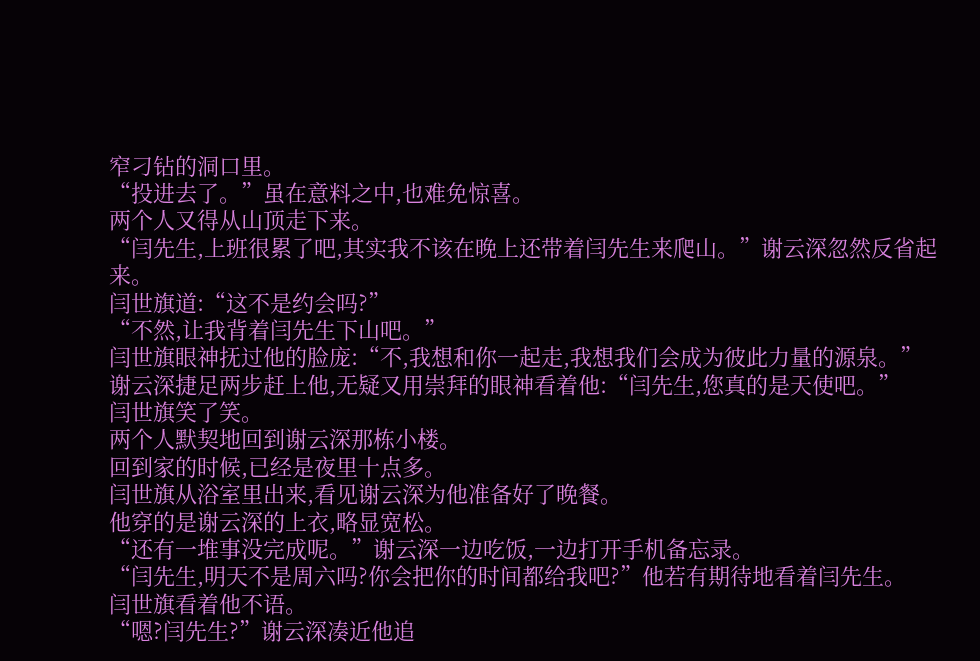窄刁钻的洞口里。
“投进去了。”虽在意料之中,也难免惊喜。
两个人又得从山顶走下来。
“闫先生,上班很累了吧,其实我不该在晚上还带着闫先生来爬山。”谢云深忽然反省起来。
闫世旗道:“这不是约会吗?”
“不然,让我背着闫先生下山吧。”
闫世旗眼神抚过他的脸庞:“不,我想和你一起走,我想我们会成为彼此力量的源泉。”
谢云深捷足两步赶上他,无疑又用崇拜的眼神看着他:“闫先生,您真的是天使吧。”
闫世旗笑了笑。
两个人默契地回到谢云深那栋小楼。
回到家的时候,已经是夜里十点多。
闫世旗从浴室里出来,看见谢云深为他准备好了晚餐。
他穿的是谢云深的上衣,略显宽松。
“还有一堆事没完成呢。”谢云深一边吃饭,一边打开手机备忘录。
“闫先生,明天不是周六吗?你会把你的时间都给我吧?”他若有期待地看着闫先生。
闫世旗看着他不语。
“嗯?闫先生?”谢云深凑近他追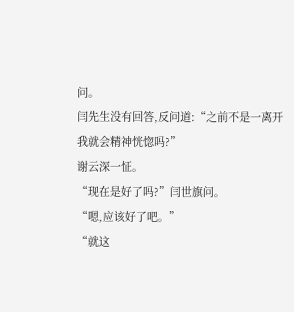问。
闫先生没有回答,反问道:“之前不是一离开我就会精神恍惚吗?”
谢云深一怔。
“现在是好了吗?”闫世旗问。
“嗯,应该好了吧。”
“就这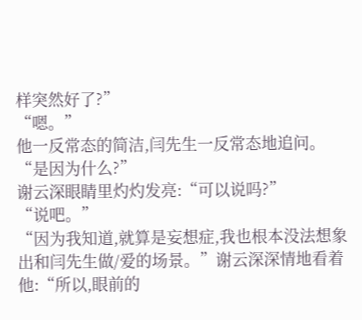样突然好了?”
“嗯。”
他一反常态的简洁,闫先生一反常态地追问。
“是因为什么?”
谢云深眼睛里灼灼发亮:“可以说吗?”
“说吧。”
“因为我知道,就算是妄想症,我也根本没法想象出和闫先生做/爱的场景。”谢云深深情地看着他:“所以,眼前的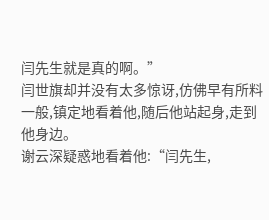闫先生就是真的啊。”
闫世旗却并没有太多惊讶,仿佛早有所料一般,镇定地看着他,随后他站起身,走到他身边。
谢云深疑惑地看着他:“闫先生,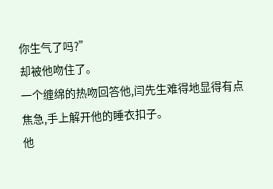你生气了吗?”
却被他吻住了。
一个缠绵的热吻回答他,闫先生难得地显得有点焦急,手上解开他的睡衣扣子。
他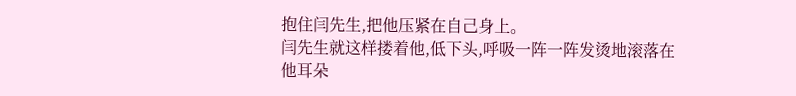抱住闫先生,把他压紧在自己身上。
闫先生就这样搂着他,低下头,呼吸一阵一阵发烫地滚落在他耳朵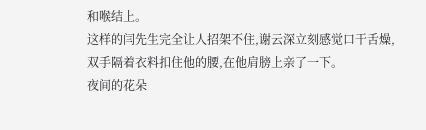和喉结上。
这样的闫先生完全让人招架不住,谢云深立刻感觉口干舌燥,双手隔着衣料扣住他的腰,在他肩膀上亲了一下。
夜间的花朵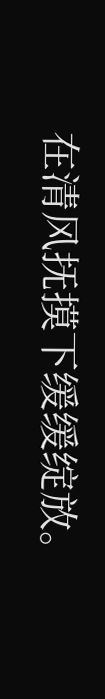在清风抚摸下缓缓绽放。